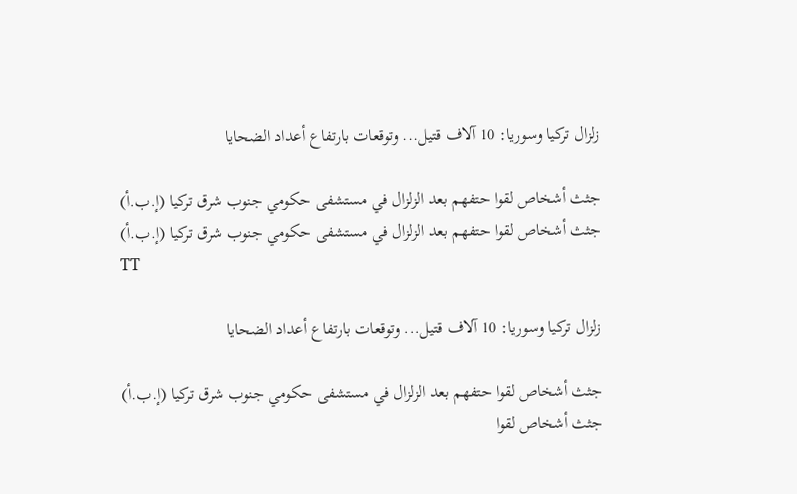زلزال تركيا وسوريا: 10 آلاف قتيل... وتوقعات بارتفاع أعداد الضحايا

جثث أشخاص لقوا حتفهم بعد الزلزال في مستشفى حكومي جنوب شرق تركيا (إ.ب.أ)
جثث أشخاص لقوا حتفهم بعد الزلزال في مستشفى حكومي جنوب شرق تركيا (إ.ب.أ)
TT

زلزال تركيا وسوريا: 10 آلاف قتيل... وتوقعات بارتفاع أعداد الضحايا

جثث أشخاص لقوا حتفهم بعد الزلزال في مستشفى حكومي جنوب شرق تركيا (إ.ب.أ)
جثث أشخاص لقوا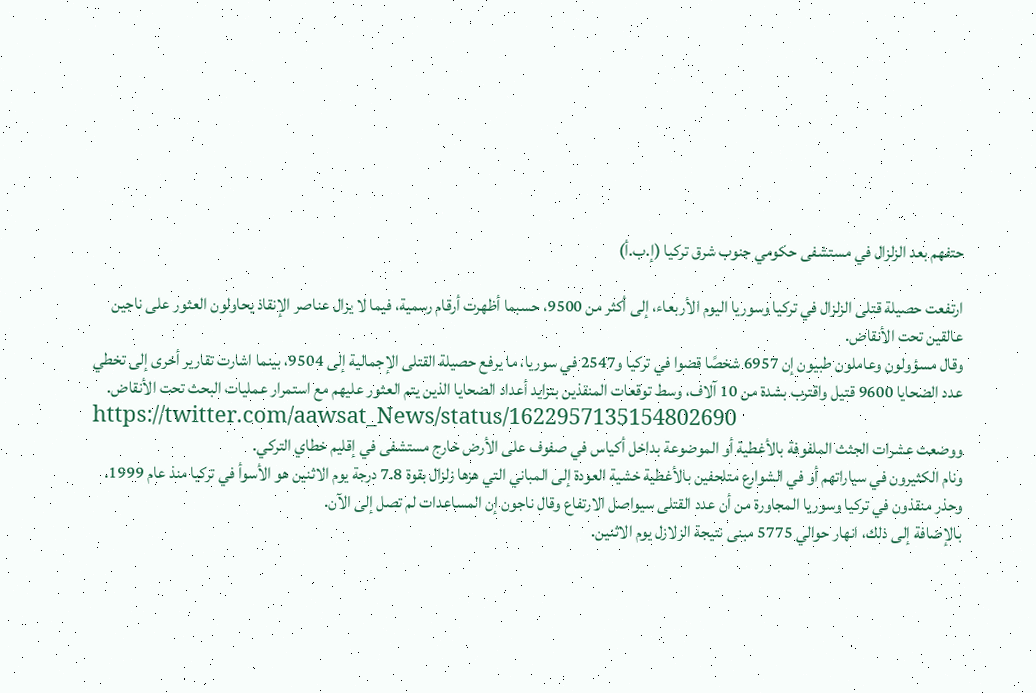حتفهم بعد الزلزال في مستشفى حكومي جنوب شرق تركيا (إ.ب.أ)

ارتفعت حصيلة قتلى الزلزال في تركيا وسوريا اليوم الأربعاء، إلى أكثر من 9500، حسبما أظهرت أرقام رسمية، فيما لا يزال عناصر الإنقاذ يحاولون العثور على ناجين عالقين تحت الأنقاض.
وقال مسؤولون وعاملون طبيون إن 6957 شخصًا قضوا في تركيا و2547 في سوريا، ما يرفع حصيلة القتلى الإجمالية إلى 9504، بينما اشارت تقارير أخرى إلى تخطي عدد الضحايا 9600 قتيل واقترب بشدة من 10 آلاف، وسط توقعات المنقذين بتزايد أعداد الضحايا الذين يتم العثور عليهم مع استمرار عمليات البحث تحت الأنقاض.
https://twitter.com/aawsat_News/status/1622957135154802690
ووضعت عشرات الجثث الملفوفة بالأغطية أو الموضوعة بداخل أكياس في صفوف على الأرض خارج مستشفى في إقليم خطاي التركي.
ونام الكثيرون في سياراتهم أو في الشوارع متلحفين بالأغطية خشية العودة إلى المباني التي هزها زلزال بقوة 7.8 درجة يوم الاثنين هو الأسوأ في تركيا منذ عام 1999.
وحذر منقذون في تركيا وسوريا المجاورة من أن عدد القتلى سيواصل الارتفاع وقال ناجون إن المساعدات لم تصل إلى الآن.
بالإضافة إلى ذلك، انهار حوالي 5775 مبنى نتيجة الزلازل يوم الاثنين.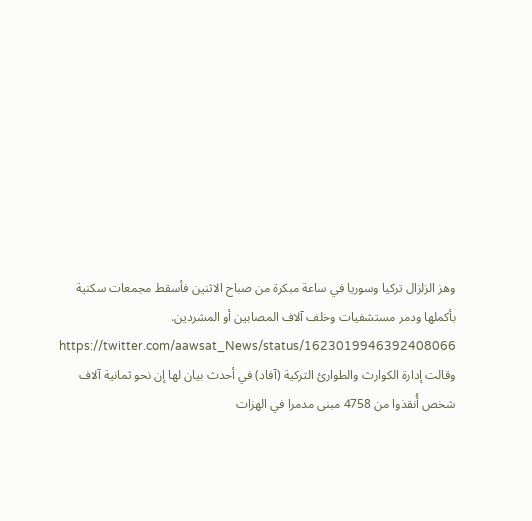وهز الزلزال تركيا وسوريا في ساعة مبكرة من صباح الاثنين فأسقط مجمعات سكنية بأكملها ودمر مستشفيات وخلف آلاف المصابين أو المشردين.
https://twitter.com/aawsat_News/status/1623019946392408066
وقالت إدارة الكوارث والطوارئ التركية (آفاد) في أحدث بيان لها إن نحو ثمانية آلاف شخص أُنقذوا من 4758 مبنى مدمرا في الهزات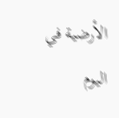الأرضية في اليوم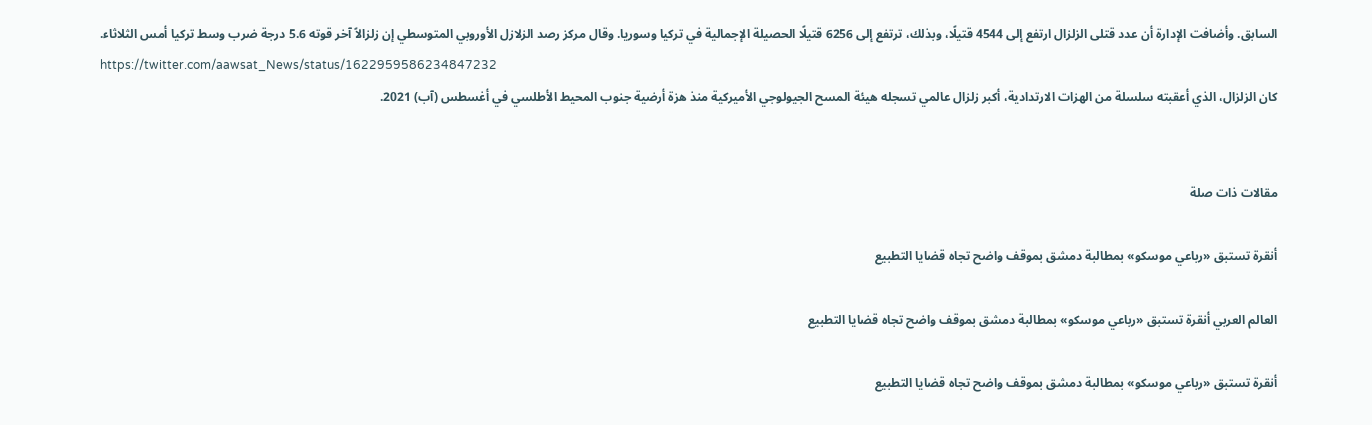السابق. وأضافت الإدارة أن عدد قتلى الزلزال ارتفع إلى 4544 قتيلًا، وبذلك، ترتفع إلى 6256 قتيلًا الحصيلة الإجمالية في تركيا وسوريا. وقال مركز رصد الزلازل الأوروبي المتوسطي إن زلزالاً آخر قوته 5.6 درجة ضرب وسط تركيا أمس الثلاثاء.
https://twitter.com/aawsat_News/status/1622959586234847232
كان الزلزال، الذي أعقبته سلسلة من الهزات الارتدادية، أكبر زلزال عالمي تسجله هيئة المسح الجيولوجي الأميركية منذ هزة أرضية جنوب المحيط الأطلسي في أغسطس (آب) 2021.


مقالات ذات صلة

أنقرة تستبق «رباعي موسكو» بمطالبة دمشق بموقف واضح تجاه قضايا التطبيع

العالم العربي أنقرة تستبق «رباعي موسكو» بمطالبة دمشق بموقف واضح تجاه قضايا التطبيع

أنقرة تستبق «رباعي موسكو» بمطالبة دمشق بموقف واضح تجاه قضايا التطبيع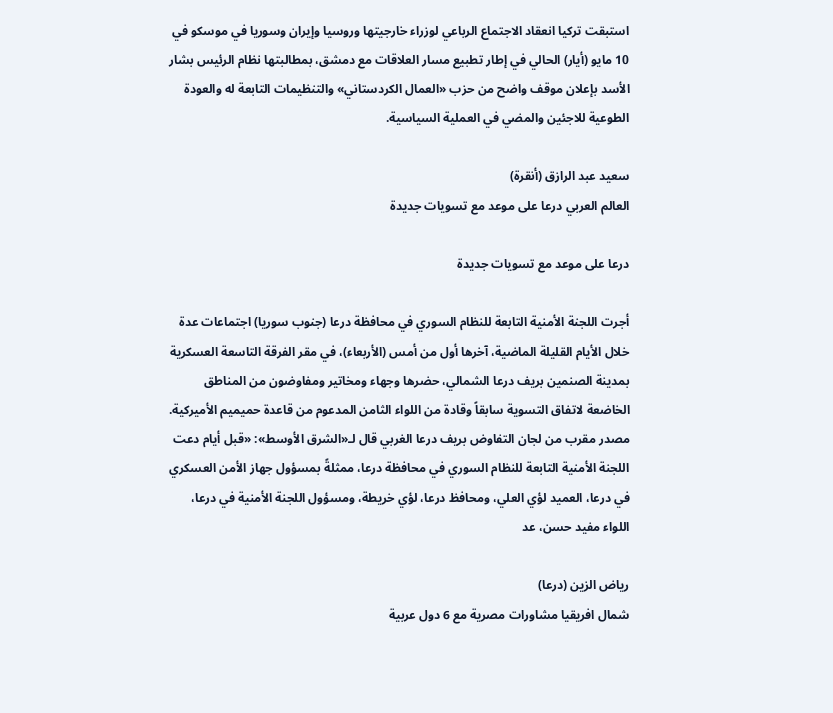استبقت تركيا انعقاد الاجتماع الرباعي لوزراء خارجيتها وروسيا وإيران وسوريا في موسكو في 10 مايو (أيار) الحالي في إطار تطبيع مسار العلاقات مع دمشق، بمطالبتها نظام الرئيس بشار الأسد بإعلان موقف واضح من حزب «العمال الكردستاني» والتنظيمات التابعة له والعودة الطوعية للاجئين والمضي في العملية السياسية.

سعيد عبد الرازق (أنقرة)
العالم العربي درعا على موعد مع تسويات جديدة

درعا على موعد مع تسويات جديدة

أجرت اللجنة الأمنية التابعة للنظام السوري في محافظة درعا (جنوب سوريا) اجتماعات عدة خلال الأيام القليلة الماضية، آخرها أول من أمس (الأربعاء)، في مقر الفرقة التاسعة العسكرية بمدينة الصنمين بريف درعا الشمالي، حضرها وجهاء ومخاتير ومفاوضون من المناطق الخاضعة لاتفاق التسوية سابقاً وقادة من اللواء الثامن المدعوم من قاعدة حميميم الأميركية. مصدر مقرب من لجان التفاوض بريف درعا الغربي قال لـ«الشرق الأوسط»: «قبل أيام دعت اللجنة الأمنية التابعة للنظام السوري في محافظة درعا، ممثلةً بمسؤول جهاز الأمن العسكري في درعا، العميد لؤي العلي، ومحافظ درعا، لؤي خريطة، ومسؤول اللجنة الأمنية في درعا، اللواء مفيد حسن، عد

رياض الزين (درعا)
شمال افريقيا مشاورات مصرية مع 6 دول عربية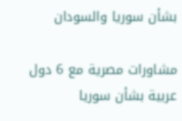بشأن سوريا والسودان

مشاورات مصرية مع 6 دول عربية بشأن سوريا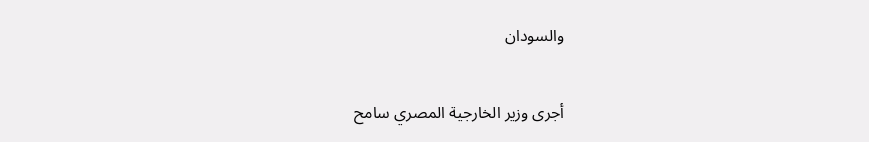والسودان

أجرى وزير الخارجية المصري سامح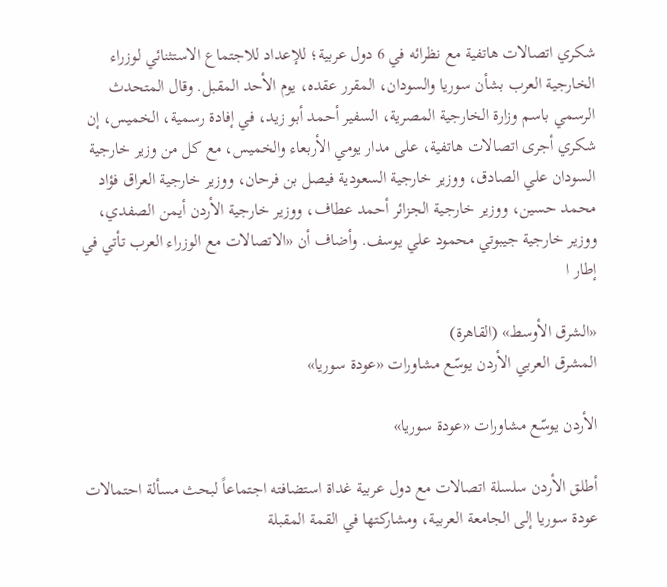شكري اتصالات هاتفية مع نظرائه في 6 دول عربية؛ للإعداد للاجتماع الاستثنائي لوزراء الخارجية العرب بشأن سوريا والسودان، المقرر عقده، يوم الأحد المقبل. وقال المتحدث الرسمي باسم وزارة الخارجية المصرية، السفير أحمد أبو زيد، في إفادة رسمية، الخميس، إن شكري أجرى اتصالات هاتفية، على مدار يومي الأربعاء والخميس، مع كل من وزير خارجية السودان علي الصادق، ووزير خارجية السعودية فيصل بن فرحان، ووزير خارجية العراق فؤاد محمد حسين، ووزير خارجية الجزائر أحمد عطاف، ووزير خارجية الأردن أيمن الصفدي، ووزير خارجية جيبوتي محمود علي يوسف. وأضاف أن «الاتصالات مع الوزراء العرب تأتي في إطار ا

«الشرق الأوسط» (القاهرة)
المشرق العربي الأردن يوسّع مشاورات «عودة سوريا»

الأردن يوسّع مشاورات «عودة سوريا»

أطلق الأردن سلسلة اتصالات مع دول عربية غداة استضافته اجتماعاً لبحث مسألة احتمالات عودة سوريا إلى الجامعة العربية، ومشاركتها في القمة المقبلة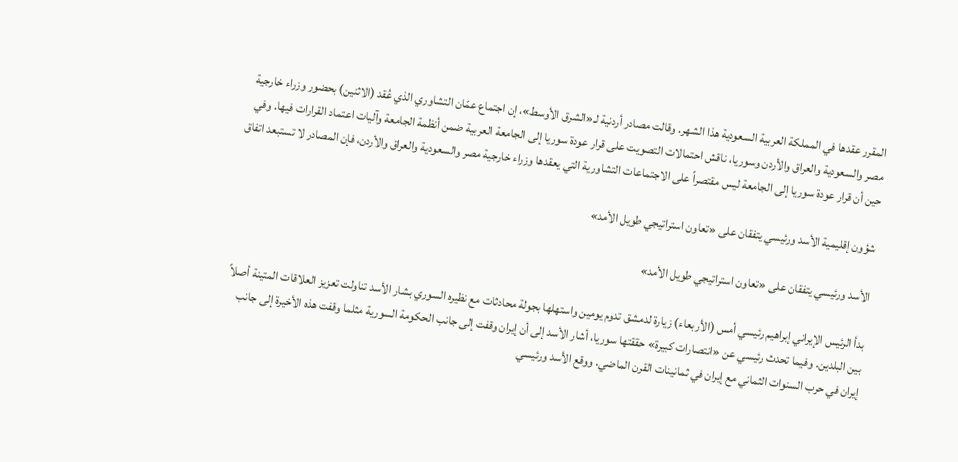المقرر عقدها في المملكة العربية السعودية هذا الشهر. وقالت مصادر أردنية لـ«الشرق الأوسط»، إن اجتماع عمّان التشاوري الذي عُقد (الاثنين) بحضور وزراء خارجية مصر والسعودية والعراق والأردن وسوريا، ناقش احتمالات التصويت على قرار عودة سوريا إلى الجامعة العربية ضمن أنظمة الجامعة وآليات اعتماد القرارات فيها. وفي حين أن قرار عودة سوريا إلى الجامعة ليس مقتصراً على الاجتماعات التشاورية التي يعقدها وزراء خارجية مصر والسعودية والعراق والأردن، فإن المصادر لا تستبعد اتفاق

شؤون إقليمية الأسد ورئيسي يتفقان على «تعاون استراتيجي طويل الأمد»

الأسد ورئيسي يتفقان على «تعاون استراتيجي طويل الأمد»

بدأ الرئيس الإيراني إبراهيم رئيسي أمس (الأربعاء) زيارة لدمشق تدوم يومين واستهلها بجولة محادثات مع نظيره السوري بشار الأسد تناولت تعزيز العلاقات المتينة أصلاً بين البلدين. وفيما تحدث رئيسي عن «انتصارات كبيرة» حققتها سوريا، أشار الأسد إلى أن إيران وقفت إلى جانب الحكومة السورية مثلما وقفت هذه الأخيرة إلى جانب إيران في حرب السنوات الثماني مع إيران في ثمانينات القرن الماضي. ووقع الأسد ورئيسي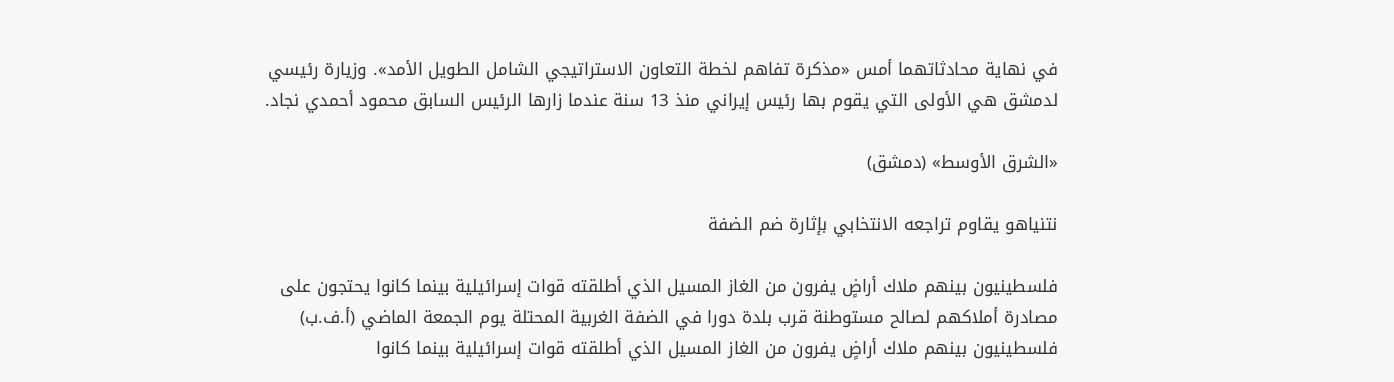في نهاية محادثاتهما أمس «مذكرة تفاهم لخطة التعاون الاستراتيجي الشامل الطويل الأمد». وزيارة رئيسي لدمشق هي الأولى التي يقوم بها رئيس إيراني منذ 13 سنة عندما زارها الرئيس السابق محمود أحمدي نجاد.

«الشرق الأوسط» (دمشق)

نتنياهو يقاوم تراجعه الانتخابي بإثارة ضم الضفة

فلسطينيون بينهم ملاك أراضٍ يفرون من الغاز المسيل الذي أطلقته قوات إسرائيلية بينما كانوا يحتجون على مصادرة أملاكهم لصالح مستوطنة قرب بلدة دورا في الضفة الغربية المحتلة يوم الجمعة الماضي (أ.ف.ب)
فلسطينيون بينهم ملاك أراضٍ يفرون من الغاز المسيل الذي أطلقته قوات إسرائيلية بينما كانوا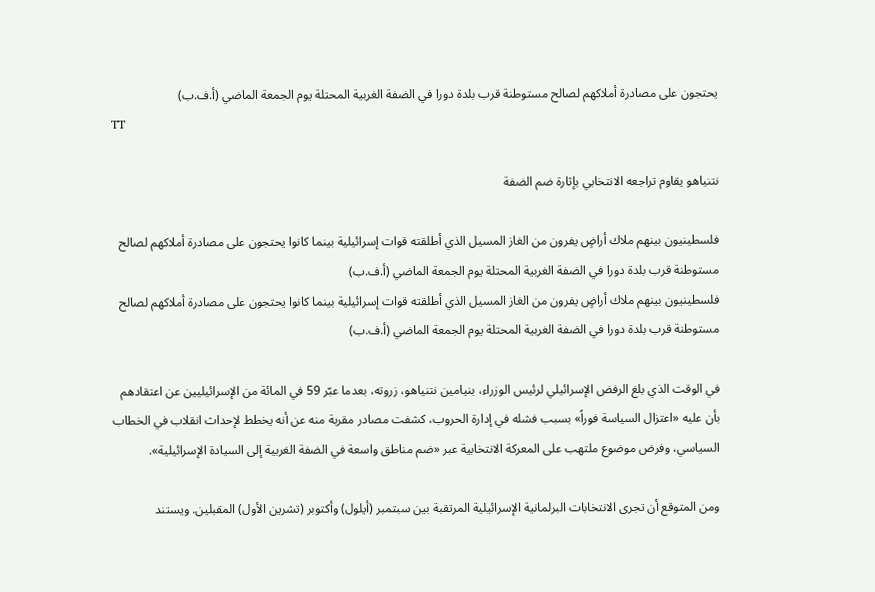يحتجون على مصادرة أملاكهم لصالح مستوطنة قرب بلدة دورا في الضفة الغربية المحتلة يوم الجمعة الماضي (أ.ف.ب)
TT

نتنياهو يقاوم تراجعه الانتخابي بإثارة ضم الضفة

فلسطينيون بينهم ملاك أراضٍ يفرون من الغاز المسيل الذي أطلقته قوات إسرائيلية بينما كانوا يحتجون على مصادرة أملاكهم لصالح مستوطنة قرب بلدة دورا في الضفة الغربية المحتلة يوم الجمعة الماضي (أ.ف.ب)
فلسطينيون بينهم ملاك أراضٍ يفرون من الغاز المسيل الذي أطلقته قوات إسرائيلية بينما كانوا يحتجون على مصادرة أملاكهم لصالح مستوطنة قرب بلدة دورا في الضفة الغربية المحتلة يوم الجمعة الماضي (أ.ف.ب)

في الوقت الذي بلغ الرفض الإسرائيلي لرئيس الوزراء، بنيامين نتنياهو، زروته، بعدما عبّر 59 في المائة من الإسرائيليين عن اعتقادهم بأن عليه «اعتزال السياسة فوراً» بسبب فشله في إدارة الحروب، كشفت مصادر مقربة منه عن أنه يخطط لإحداث انقلاب في الخطاب السياسي، وفرض موضوع ملتهب على المعركة الانتخابية عبر «ضم مناطق واسعة في الضفة الغربية إلى السيادة الإسرائيلية».

ومن المتوقع أن تجرى الانتخابات البرلمانية الإسرائيلية المرتقبة بين سبتمبر (أيلول) وأكتوبر (تشرين الأول) المقبلين. ويستند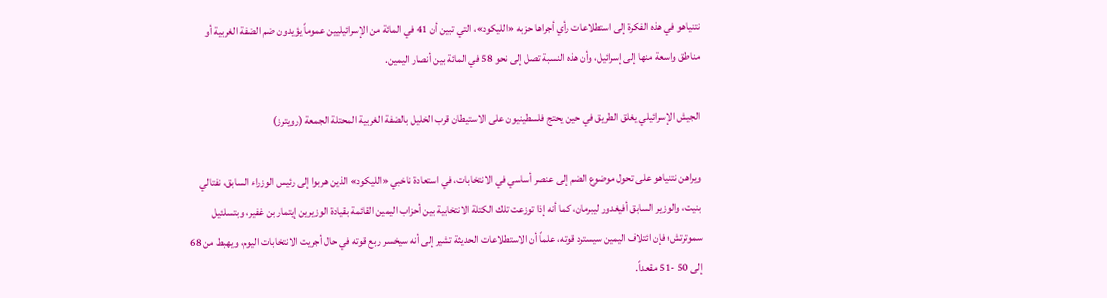نتنياهو في هذه الفكرة إلى استطلاعات رأي أجراها حزبه «الليكود»، التي تبين أن 41 في المائة من الإسرائيليين عموماً يؤيدون ضم الضفة الغربية أو مناطق واسعة منها إلى إسرائيل، وأن هذه النسبة تصل إلى نحو 58 في المائة بين أنصار اليمين.

الجيش الإسرائيلي يغلق الطريق في حين يحتج فلسطينيون على الاستيطان قرب الخليل بالضفة الغربية المحتلة الجمعة (رويترز)

ويراهن نتنياهو على تحول موضوع الضم إلى عنصر أساسي في الانتخابات، في استعادة ناخبي «الليكود» الذين هربوا إلى رئيس الوزراء السابق، نفتالي بنيت، والوزير السابق أفيغدور ليبرمان، كما أنه إذا توزعت تلك الكتلة الانتخابية بين أحزاب اليمين القائمة بقيادة الوزيرين إيتمار بن غفير، وبتسلئيل سموترتش؛ فإن ائتلاف اليمين سيسترد قوته، علماً أن الاستطلاعات الحديثة تشير إلى أنه سيخسر ربع قوته في حال أجريت الانتخابات اليوم، ويهبط من 68 إلى 50 -51 مقعداً.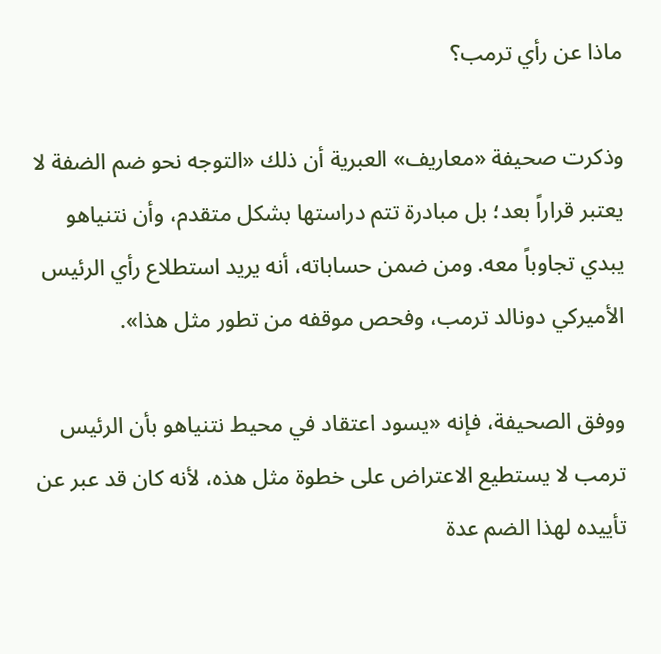ماذا عن رأي ترمب؟

وذكرت صحيفة «معاريف» العبرية أن ذلك «التوجه نحو ضم الضفة لا يعتبر قراراً بعد؛ بل مبادرة تتم دراستها بشكل متقدم، وأن نتنياهو يبدي تجاوباً معه. ومن ضمن حساباته، أنه يريد استطلاع رأي الرئيس الأميركي دونالد ترمب، وفحص موقفه من تطور مثل هذا».

ووفق الصحيفة، فإنه «يسود اعتقاد في محيط نتنياهو بأن الرئيس ترمب لا يستطيع الاعتراض على خطوة مثل هذه، لأنه كان قد عبر عن تأييده لهذا الضم عدة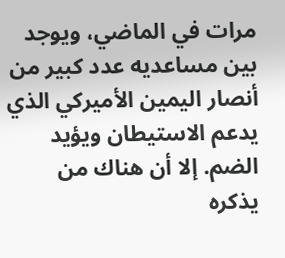مرات في الماضي، ويوجد بين مساعديه عدد كبير من أنصار اليمين الأميركي الذي يدعم الاستيطان ويؤيد الضم. إلا أن هناك من يذكره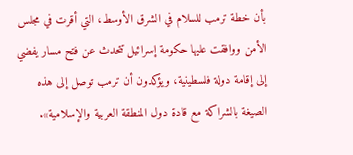بأن خطة ترمب للسلام في الشرق الأوسط، التي أقرت في مجلس الأمن ووافقت عليها حكومة إسرائيل تتحدث عن فتح مسار يفضي إلى إقامة دولة فلسطينية، ويؤكدون أن ترمب توصل إلى هذه الصيغة بالشراكة مع قادة دول المنطقة العربية والإسلامية».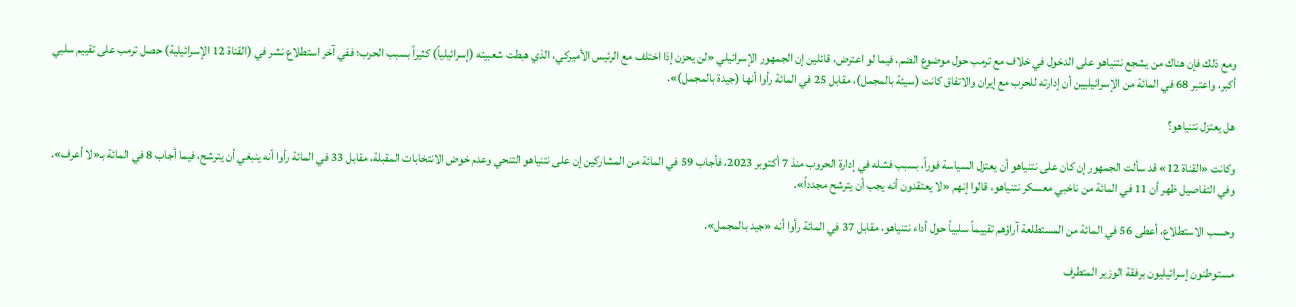ومع ذلك فإن هناك من يشجع نتنياهو على الدخول في خلاف مع ترمب حول موضوع الضم، فيما لو اعترض، قائلين إن الجمهور الإسرائيلي «لن يحزن إذا اختلف مع الرئيس الأميركي، الذي هبطت شعبيته (إسرائيلياً) كثيراً بسبب الحرب؛ ففي آخر استطلاع نشر في (القناة 12 الإسرائيلية) حصل ترمب على تقييم سلبي أكبر، واعتبر 68 في المائة من الإسرائيليين أن إدارته للحرب مع إيران والاتفاق كانت (سيئة بالمجمل)، مقابل 25 في المائة رأوا أنها (جيدة بالمجمل)».

هل يعتزل نتنياهو؟

وكانت «القناة 12» قد سألت الجمهور إن كان على نتنياهو أن يعتزل السياسة فوراً، بسبب فشله في إدارة الحروب منذ 7 أكتوبر 2023، فأجاب 59 في المائة من المشاركين إن على نتنياهو التنحي وعدم خوض الانتخابات المقبلة، مقابل 33 في المائة رأوا أنه ينبغي أن يترشح، فيما أجاب 8 في المائة بـ«لا أعرف». وفي التفاصيل ظهر أن 11 في المائة من ناخبي معسكر نتنياهو، قالوا إنهم «لا يعتقدون أنه يجب أن يترشح مجدداً».

وحسب الاستطلاع، أعطى 56 في المائة من المستطلعة آراؤهم تقييماً سلبياً حول أداء نتنياهو، مقابل 37 في المائة رأوا أنه «جيد بالمجمل».

مستوطنون إسرائيليون برفقة الوزير المتطرف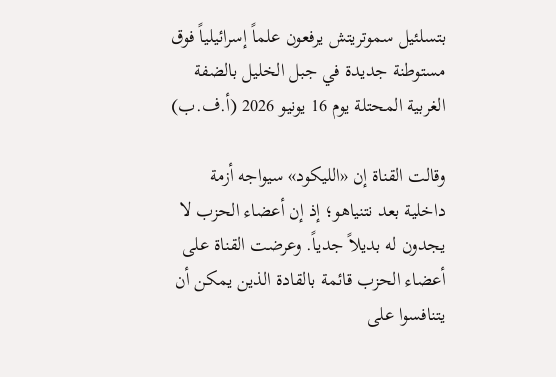بتسلئيل سموتريتش يرفعون علماً إسرائيلياً فوق مستوطنة جديدة في جبل الخليل بالضفة الغربية المحتلة يوم 16 يونيو 2026 (أ.ف.ب)

وقالت القناة إن «الليكود» سيواجه أزمة داخلية بعد نتنياهو؛ إذ إن أعضاء الحزب لا يجدون له بديلاً جدياً. وعرضت القناة على أعضاء الحزب قائمة بالقادة الذين يمكن أن يتنافسوا على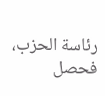رئاسة الحزب، فحصل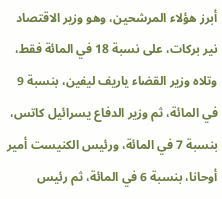أبرز هؤلاء المرشحين، وهو وزير الاقتصاد نير بركات، على نسبة 18 في المائة فقط، وتلاه وزير القضاء ياريف ليفين، بنسبة 9 في المائة، ثم وزير الدفاع يسرائيل كاتس، بنسبة 7 في المائة، ورئيس الكنيست أمير أوحانا، بنسبة 6 في المائة، ثم رئيس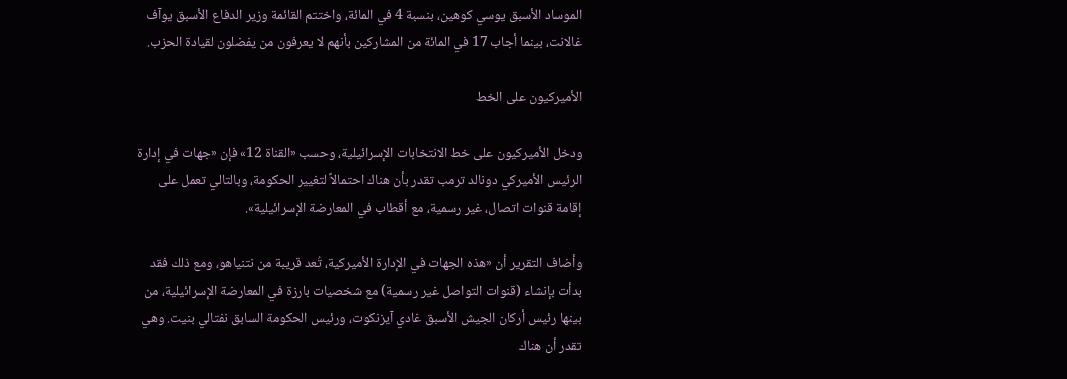الموساد الأسبق يوسي كوهين، بنسبة 4 في المائة، واختتم القائمة وزير الدفاع الأسبق يوآف غالانت، بينما أجاب 17 في المائة من المشاركين بأنهم لا يعرفون من يفضلون لقيادة الحزب.

الأميركيون على الخط

ودخل الأميركيون على خط الانتخابات الإسرائيلية، وحسب «القناة 12» فإن «جهات في إدارة الرئيس الأميركي دونالد ترمب تقدر بأن هناك احتمالاً لتغيير الحكومة، وبالتالي تعمل على إقامة قنوات اتصال، غير رسمية، مع أقطاب في المعارضة الإسرائيلية».

وأضاف التقرير أن «هذه الجهات في الإدارة الأميركية، تُعد قريبة من نتنياهو، ومع ذلك فقد بدأت بإنشاء (قنوات التواصل غير رسمية) مع شخصيات بارزة في المعارضة الإسرائيلية، من بينها رئيس أركان الجيش الأسبق غادي آيزنكوت، ورئيس الحكومة السابق نفتالي بنيت. وهي تقدر أن هناك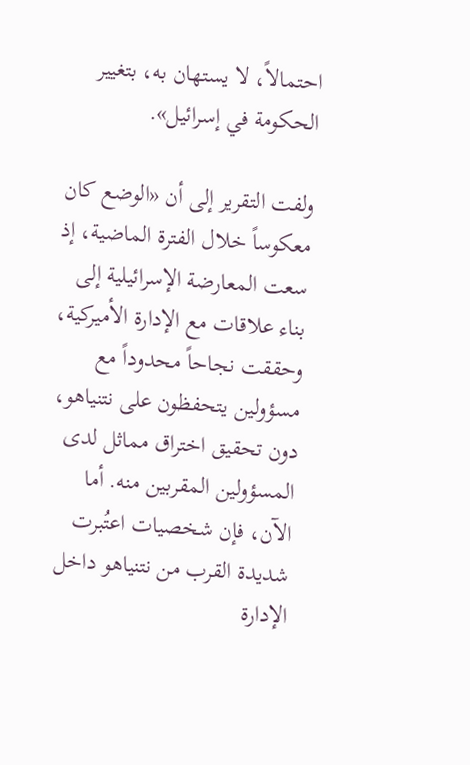احتمالاً، لا يستهان به، بتغيير الحكومة في إسرائيل».

ولفت التقرير إلى أن «الوضع كان معكوساً خلال الفترة الماضية، إذ سعت المعارضة الإسرائيلية إلى بناء علاقات مع الإدارة الأميركية، وحققت نجاحاً محدوداً مع مسؤولين يتحفظون على نتنياهو، دون تحقيق اختراق مماثل لدى المسؤولين المقربين منه. أما الآن، فإن شخصيات اعتُبرت شديدة القرب من نتنياهو داخل الإدارة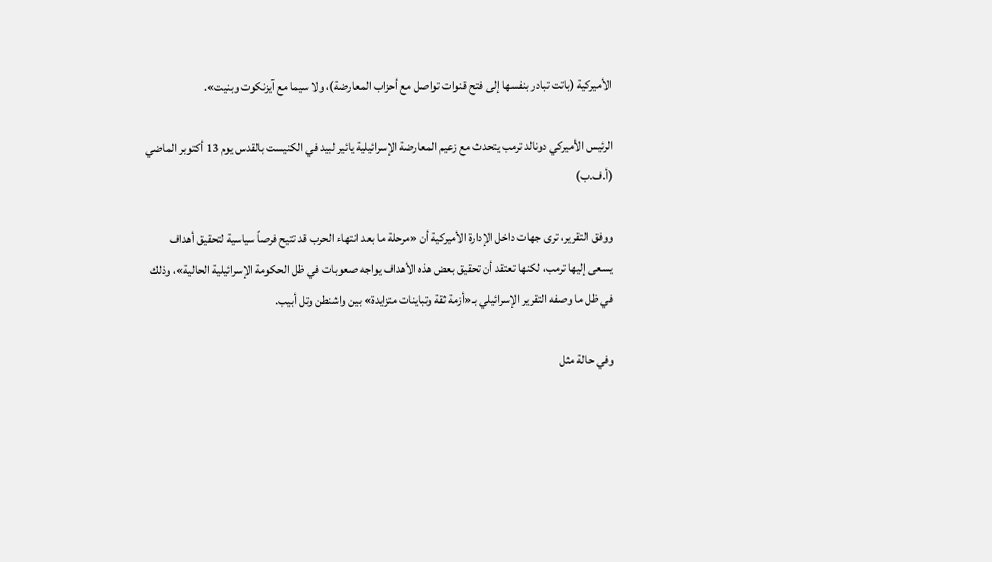الأميركية (باتت تبادر بنفسها إلى فتح قنوات تواصل مع أحزاب المعارضة)، ولا سيما مع آيزنكوت وبنيت».

الرئيس الأميركي دونالد ترمب يتحدث مع زعيم المعارضة الإسرائيلية يائير لبيد في الكنيست بالقدس يوم 13 أكتوبر الماضي (أ.ف.ب)

ووفق التقرير، ترى جهات داخل الإدارة الأميركية أن «مرحلة ما بعد انتهاء الحرب قد تتيح فرصاً سياسية لتحقيق أهداف يسعى إليها ترمب، لكنها تعتقد أن تحقيق بعض هذه الأهداف يواجه صعوبات في ظل الحكومة الإسرائيلية الحالية»، وذلك في ظل ما وصفه التقرير الإسرائيلي بـ«أزمة ثقة وتباينات متزايدة» بين واشنطن وتل أبيب.

وفي حالة مثل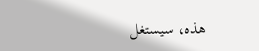هذه، سيستغل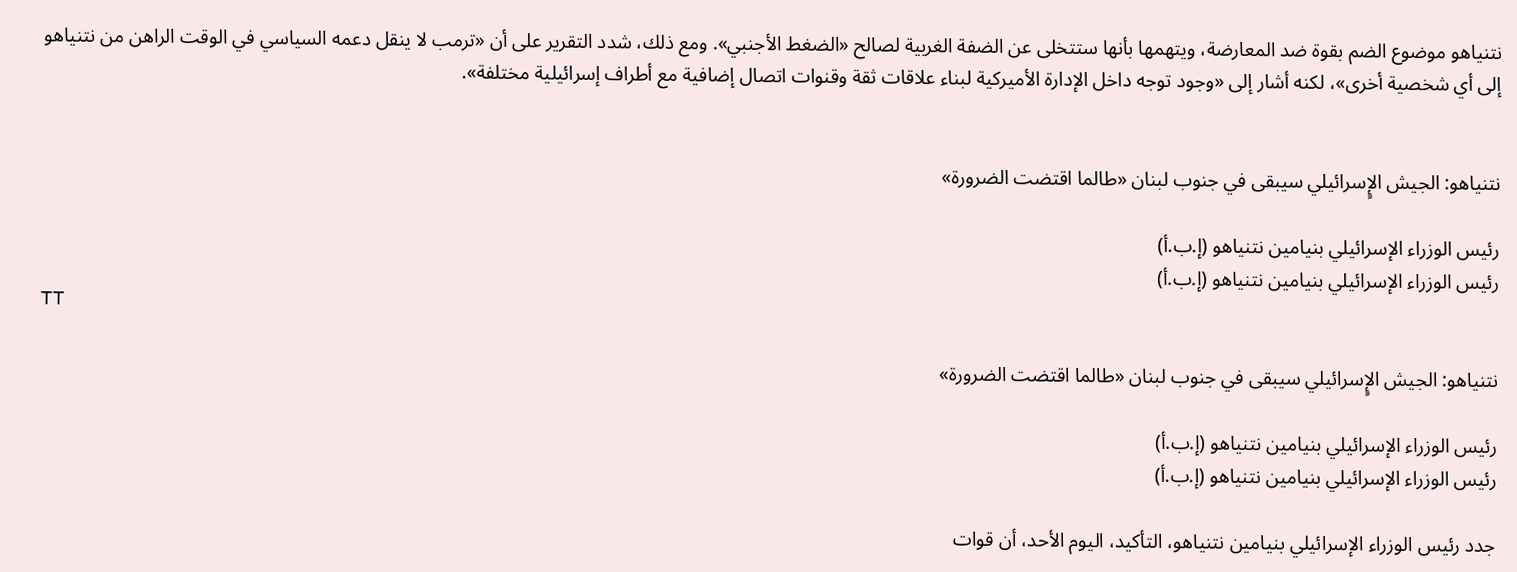نتنياهو موضوع الضم بقوة ضد المعارضة، ويتهمها بأنها ستتخلى عن الضفة الغربية لصالح «الضغط الأجنبي». ومع ذلك، شدد التقرير على أن «ترمب لا ينقل دعمه السياسي في الوقت الراهن من نتنياهو إلى أي شخصية أخرى»، لكنه أشار إلى «وجود توجه داخل الإدارة الأميركية لبناء علاقات ثقة وقنوات اتصال إضافية مع أطراف إسرائيلية مختلفة».


نتنياهو: الجيش الإٍسرائيلي سيبقى في جنوب لبنان «طالما اقتضت الضرورة»

رئيس الوزراء الإسرائيلي بنيامين نتنياهو (إ.ب.أ)
رئيس الوزراء الإسرائيلي بنيامين نتنياهو (إ.ب.أ)
TT

نتنياهو: الجيش الإٍسرائيلي سيبقى في جنوب لبنان «طالما اقتضت الضرورة»

رئيس الوزراء الإسرائيلي بنيامين نتنياهو (إ.ب.أ)
رئيس الوزراء الإسرائيلي بنيامين نتنياهو (إ.ب.أ)

جدد رئيس الوزراء الإسرائيلي بنيامين نتنياهو، التأكيد، اليوم الأحد، أن قوات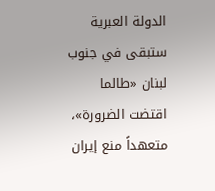الدولة العبرية ستبقى في جنوب لبنان «طالما اقتضت الضرورة»، متعهداً منع إيران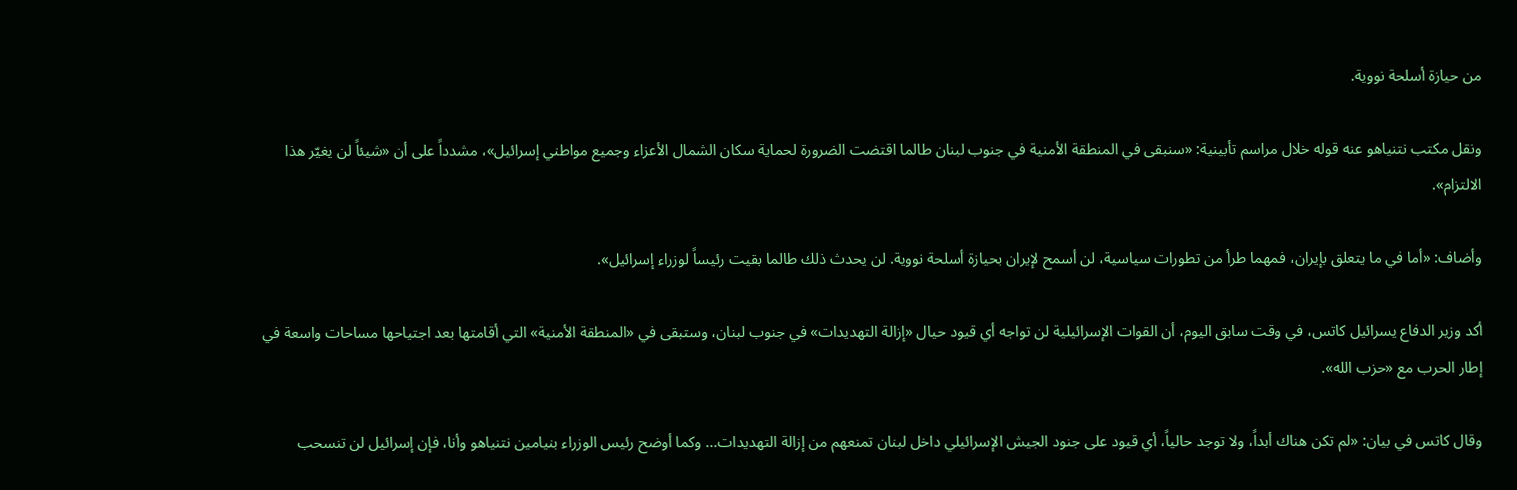من حيازة أسلحة نووية.

ونقل مكتب نتنياهو عنه قوله خلال مراسم تأبينية: «سنبقى في المنطقة الأمنية في جنوب لبنان طالما اقتضت الضرورة لحماية سكان الشمال الأعزاء وجميع مواطني إسرائيل»، مشدداً على أن «شيئاً لن يغيّر هذا الالتزام».

وأضاف: «أما في ما يتعلق بإيران، فمهما طرأ من تطورات سياسية، لن أسمح لإيران بحيازة أسلحة نووية. لن يحدث ذلك طالما بقيت رئيساً لوزراء إسرائيل».

أكد وزير الدفاع يسرائيل كاتس، في وقت سابق اليوم، أن القوات الإسرائيلية لن تواجه أي قيود حيال «إزالة التهديدات» في جنوب لبنان، وستبقى في «المنطقة الأمنية» التي أقامتها بعد اجتياحها مساحات واسعة في إطار الحرب مع «حزب الله».

وقال كاتس في بيان: «لم تكن هناك أبداً، ولا توجد حالياً، أي قيود على جنود الجيش الإسرائيلي داخل لبنان تمنعهم من إزالة التهديدات... وكما أوضح رئيس الوزراء بنيامين نتنياهو وأنا، فإن إسرائيل لن تنسحب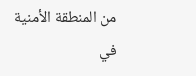من المنطقة الأمنية في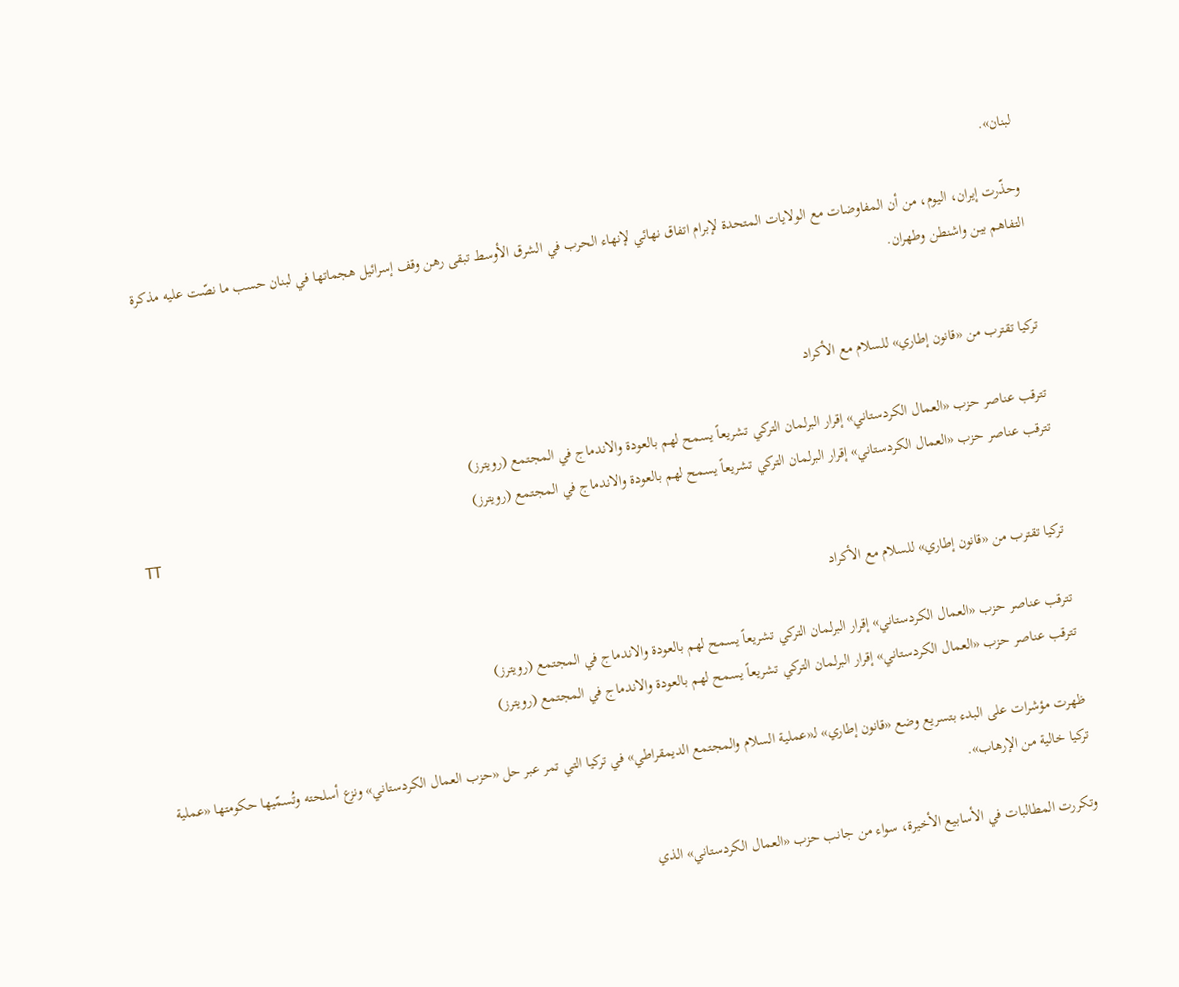لبنان».

وحذّرت إيران، اليوم، من أن المفاوضات مع الولايات المتحدة لإبرام اتفاق نهائي لإنهاء الحرب في الشرق الأوسط تبقى رهن وقف إسرائيل هجماتها في لبنان حسب ما نصّت عليه مذكرة التفاهم بين واشنطن وطهران.


تركيا تقترب من «قانون إطاري» للسلام مع الأكراد

تترقب عناصر حزب «العمال الكردستاني» إقرار البرلمان التركي تشريعاً يسمح لهم بالعودة والاندماج في المجتمع (رويترز)
تترقب عناصر حزب «العمال الكردستاني» إقرار البرلمان التركي تشريعاً يسمح لهم بالعودة والاندماج في المجتمع (رويترز)
TT

تركيا تقترب من «قانون إطاري» للسلام مع الأكراد

تترقب عناصر حزب «العمال الكردستاني» إقرار البرلمان التركي تشريعاً يسمح لهم بالعودة والاندماج في المجتمع (رويترز)
تترقب عناصر حزب «العمال الكردستاني» إقرار البرلمان التركي تشريعاً يسمح لهم بالعودة والاندماج في المجتمع (رويترز)

ظهرت مؤشرات على البدء بتسريع وضع «قانون إطاري» لـ«عملية السلام والمجتمع الديمقراطي» في تركيا التي تمر عبر حل «حزب العمال الكردستاني» ونزع أسلحته وتُسمّيها حكومتها «عملية تركيا خالية من الإرهاب».

وتكررت المطالبات في الأسابيع الأخيرة، سواء من جانب حزب «العمال الكردستاني» الذي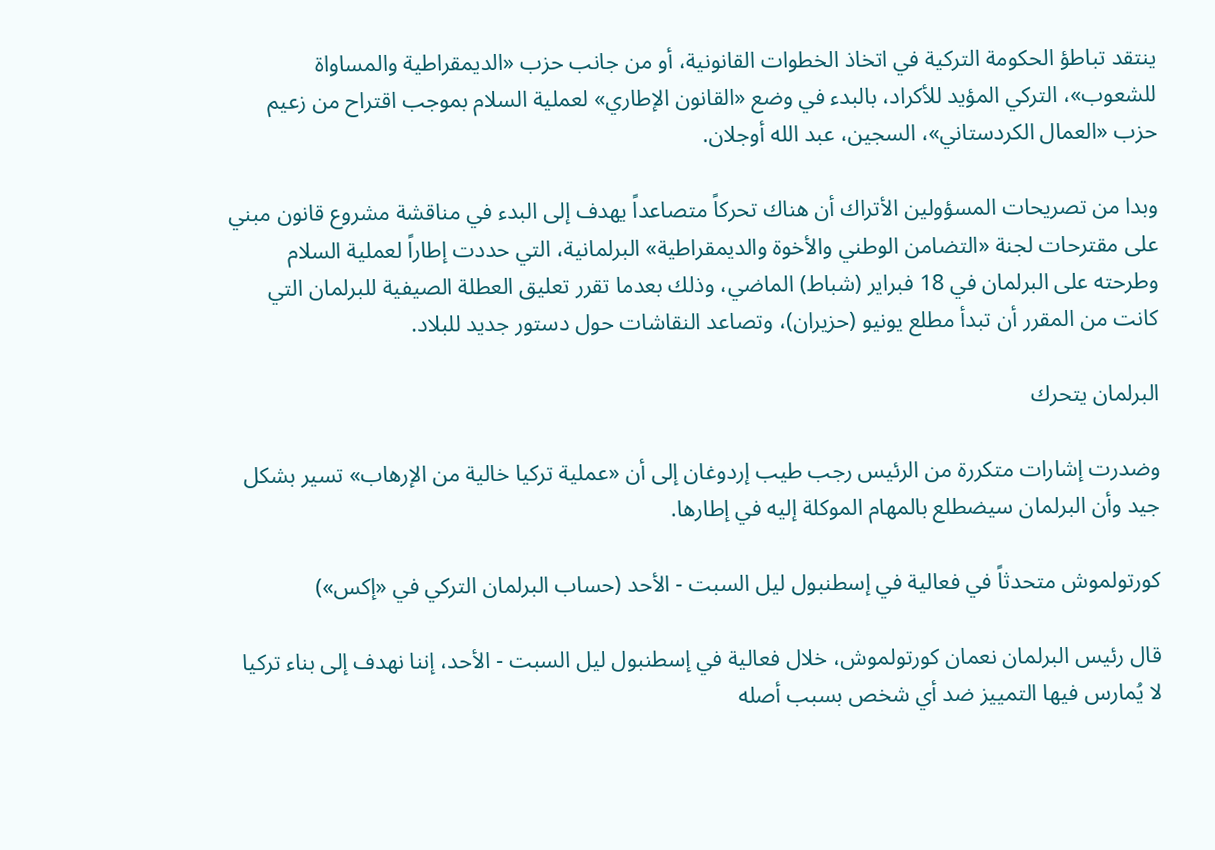ينتقد تباطؤ الحكومة التركية في اتخاذ الخطوات القانونية، أو من جانب حزب «الديمقراطية والمساواة للشعوب»، التركي المؤيد للأكراد، بالبدء في وضع «القانون الإطاري» لعملية السلام بموجب اقتراح من زعيم حزب «العمال الكردستاني»، السجين، عبد الله أوجلان.

وبدا من تصريحات المسؤولين الأتراك أن هناك تحركاً متصاعداً يهدف إلى البدء في مناقشة مشروع قانون مبني على مقترحات لجنة «التضامن الوطني والأخوة والديمقراطية» البرلمانية، التي حددت إطاراً لعملية السلام وطرحته على البرلمان في 18 فبراير (شباط) الماضي، وذلك بعدما تقرر تعليق العطلة الصيفية للبرلمان التي كانت من المقرر أن تبدأ مطلع يونيو (حزيران)، وتصاعد النقاشات حول دستور جديد للبلاد.

البرلمان يتحرك

وضدرت إشارات متكررة من الرئيس رجب طيب إردوغان إلى أن «عملية تركيا خالية من الإرهاب» تسير بشكل جيد وأن البرلمان سيضطلع بالمهام الموكلة إليه في إطارها.

كورتولموش متحدثاً في فعالية في إسطنبول ليل السبت - الأحد (حساب البرلمان التركي في «إكس»)

قال رئيس البرلمان نعمان كورتولموش، خلال فعالية في إسطنبول ليل السبت - الأحد، إننا نهدف إلى بناء تركيا لا يُمارس فيها التمييز ضد أي شخص بسبب أصله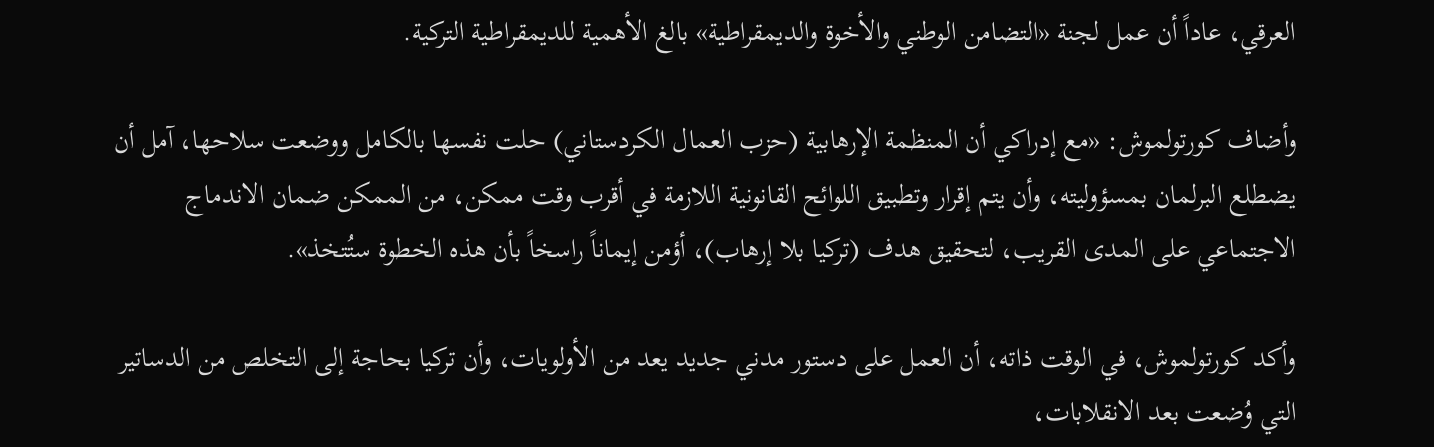العرقي، عاداً أن عمل لجنة «التضامن الوطني والأخوة والديمقراطية» بالغ الأهمية للديمقراطية التركية.

وأضاف كورتولموش: «مع إدراكي أن المنظمة الإرهابية (حزب العمال الكردستاني) حلت نفسها بالكامل ووضعت سلاحها، آمل أن يضطلع البرلمان بمسؤوليته، وأن يتم إقرار وتطبيق اللوائح القانونية اللازمة في أقرب وقت ممكن، من الممكن ضمان الاندماج الاجتماعي على المدى القريب، لتحقيق هدف (تركيا بلا إرهاب)، أؤمن إيماناً راسخاً بأن هذه الخطوة ستُتخذ».

وأكد كورتولموش، في الوقت ذاته، أن العمل على دستور مدني جديد يعد من الأولويات، وأن تركيا بحاجة إلى التخلص من الدساتير التي وُضعت بعد الانقلابات،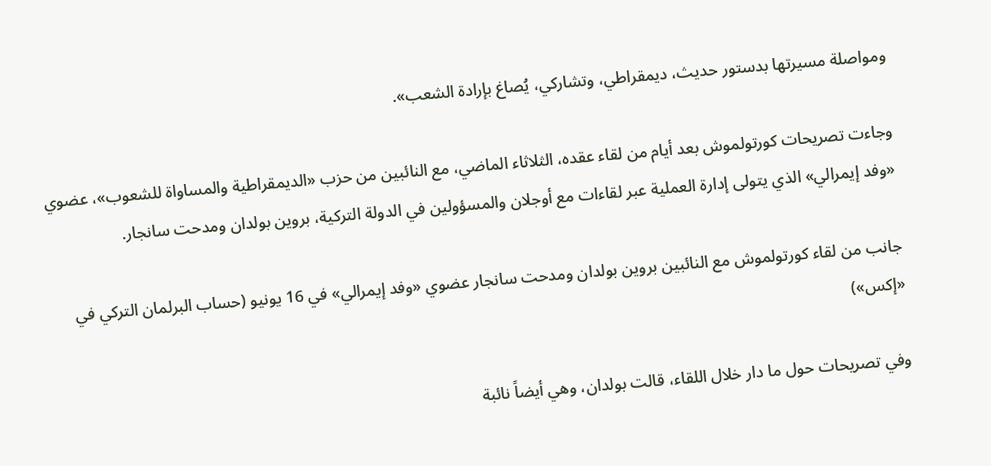ومواصلة مسيرتها بدستور حديث، ديمقراطي، وتشاركي، يُصاغ بإرادة الشعب».

وجاءت تصريحات كورتولموش بعد أيام من لقاء عقده، الثلاثاء الماضي، مع النائبين من حزب «الديمقراطية والمساواة للشعوب»، عضوي «وفد إيمرالي» الذي يتولى إدارة العملية عبر لقاءات مع أوجلان والمسؤولين في الدولة التركية، بروين بولدان ومدحت سانجار.

جانب من لقاء كورتولموش مع النائبين بروين بولدان ومدحت سانجار عضوي «وفد إيمرالي» في 16 يونيو (حساب البرلمان التركي في «إكس»)

وفي تصريحات حول ما دار خلال اللقاء، قالت بولدان، وهي أيضاً نائبة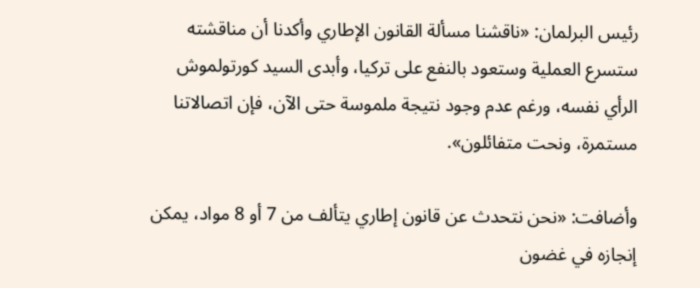رئيس البرلمان: «ناقشنا مسألة القانون الإطاري وأكدنا أن مناقشته ستسرع العملية وستعود بالنفع على تركيا، وأبدى السيد كورتولموش الرأي نفسه، ورغم عدم وجود نتيجة ملموسة حتى الآن، فإن اتصالاتنا مستمرة، ونحت متفائلون».

وأضافت: «نحن نتحدث عن قانون إطاري يتألف من 7 أو 8 مواد، يمكن إنجازه في غضون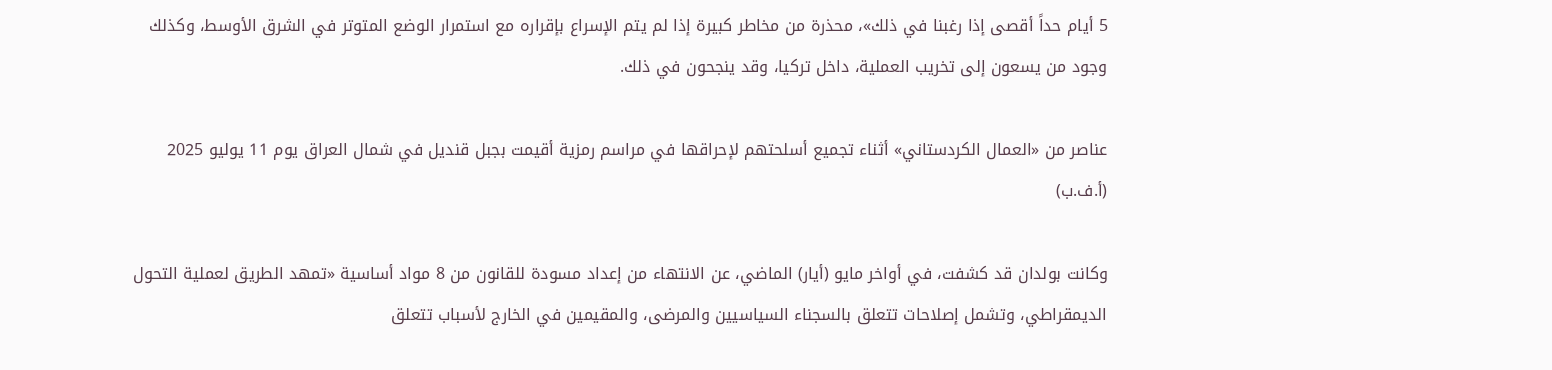5 أيام حداً أقصى إذا رغبنا في ذلك»، محذرة من مخاطر كبيرة إذا لم يتم الإسراع بإقراره مع استمرار الوضع المتوتر في الشرق الأوسط، وكذلك وجود من يسعون إلى تخريب العملية، داخل تركيا، وقد ينجحون في ذلك.

عناصر من «العمال الكردستاني» أثناء تجميع أسلحتهم لإحراقها في مراسم رمزية أقيمت بجبل قنديل في شمال العراق يوم 11 يوليو 2025 (أ.ف.ب)

وكانت بولدان قد كشفت، في أواخر مايو (أيار) الماضي، عن الانتهاء من إعداد مسودة للقانون من 8 مواد أساسية «تمهد الطريق لعملية التحول الديمقراطي، وتشمل إصلاحات تتعلق بالسجناء السياسيين والمرضى، والمقيمين في الخارج لأسباب تتعلق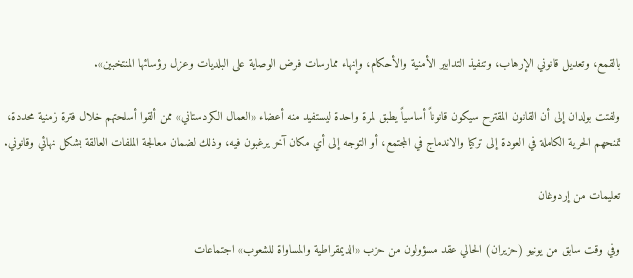بالقمع، وتعديل قانوني الإرهاب، وتنفيذ التدابير الأمنية والأحكام، وإنهاء ممارسات فرض الوصاية على البلديات وعزل رؤسائها المنتخبين».

ولفتت بولدان إلى أن القانون المقترح سيكون قانوناً أساسياً يطبق لمرة واحدة ليستفيد منه أعضاء «العمال الكردستاني» ممن ألقوا أسلحتهم خلال فترة زمنية محددة، تمنحهم الحرية الكاملة في العودة إلى تركيا والاندماج في المجتمع، أو التوجه إلى أي مكان آخر يرغبون فيه، وذلك لضمان معالجة الملفات العالقة بشكل نهائي وقانوني.

تعليمات من إردوغان

وفي وقت سابق من يونيو (حزيران) الحالي عقد مسؤولون من حزب «الديمقراطية والمساواة للشعوب» اجتماعات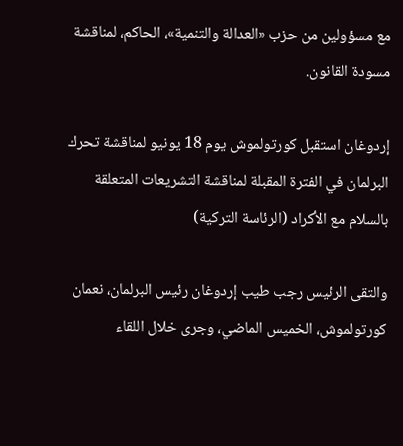مع مسؤولين من حزب «العدالة والتنمية»، الحاكم، لمناقشة مسودة القانون.

إردوغان استقبل كورتولموش يوم 18 يونيو لمناقشة تحرك البرلمان في الفترة المقبلة لمناقشة التشريعات المتعلقة بالسلام مع الأكراد (الرئاسة التركية)

والتقى الرئيس رجب طيب إردوغان رئيس البرلمان، نعمان كورتولموش، الخميس الماضي، وجرى خلال اللقاء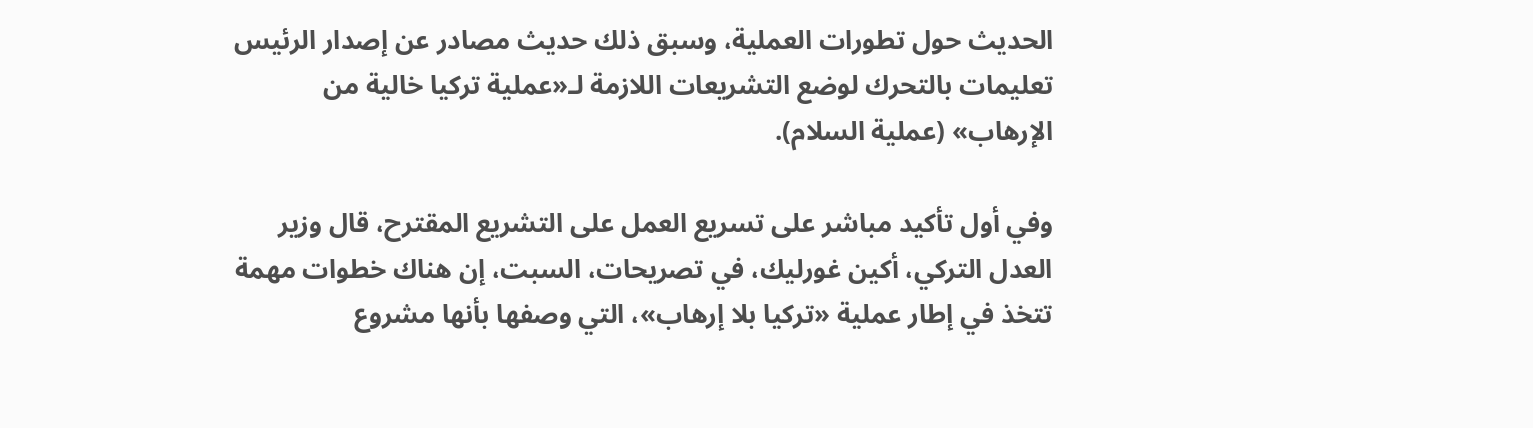الحديث حول تطورات العملية، وسبق ذلك حديث مصادر عن إصدار الرئيس تعليمات بالتحرك لوضع التشريعات اللازمة لـ«عملية تركيا خالية من الإرهاب» (عملية السلام).

وفي أول تأكيد مباشر على تسريع العمل على التشريع المقترح، قال وزير العدل التركي، أكين غورليك، في تصريحات، السبت، إن هناك خطوات مهمة تتخذ في إطار عملية «تركيا بلا إرهاب»، التي وصفها بأنها مشروع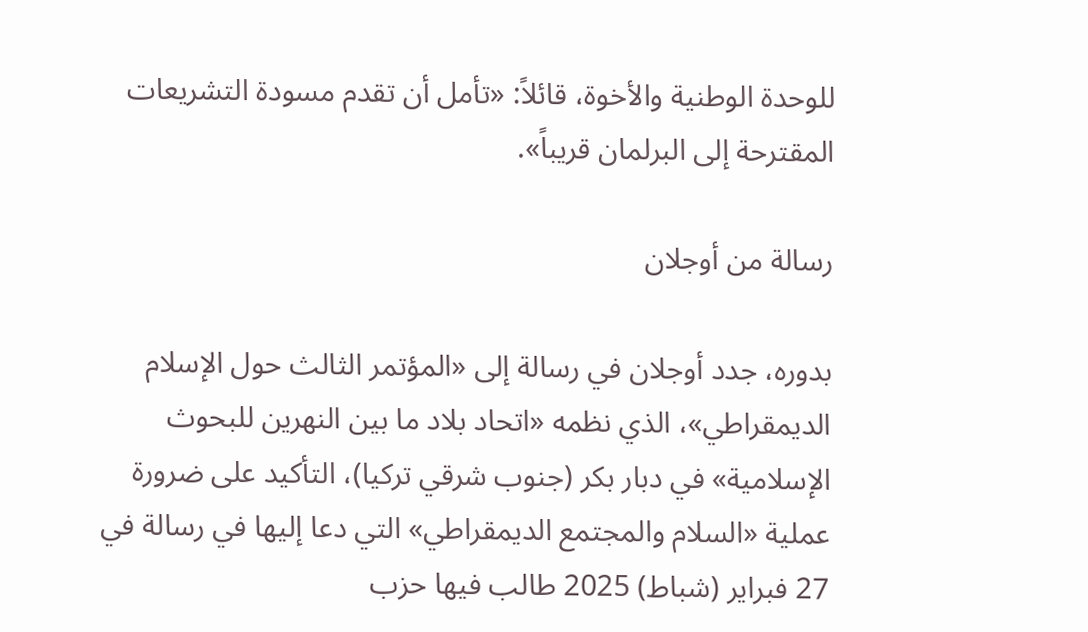للوحدة الوطنية والأخوة، قائلاً: «تأمل أن تقدم مسودة التشريعات المقترحة إلى البرلمان قريباً».

رسالة من أوجلان

بدوره، جدد أوجلان في رسالة إلى «المؤتمر الثالث حول الإسلام الديمقراطي»، الذي نظمه «اتحاد بلاد ما بين النهرين للبحوث الإسلامية» في دبار بكر (جنوب شرقي تركيا)، التأكيد على ضرورة عملية «السلام والمجتمع الديمقراطي» التي دعا إليها في رسالة في 27 فبراير (شباط) 2025 طالب فيها حزب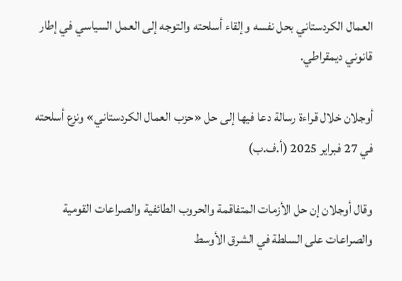العمال الكردستاني بحل نفسه وإلقاء أسلحته والتوجه إلى العمل السياسي في إطار قانوني ديمقراطي.

أوجلان خلال قراءة رسالة دعا فيها إلى حل «حزب العمال الكردستاني» ونزع أسلحته في 27 فبراير 2025 (أ.ف.ب)

وقال أوجلان إن حل الأزمات المتفاقمة والحروب الطائفية والصراعات القومية والصراعات على السلطة في الشرق الأوسط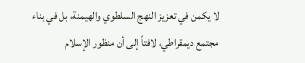لا يكمن في تعزيز النهج السلطوي والهيمنة، بل في بناء مجتمع ديمقراطي، لافتاً إلى أن منظور الإسلام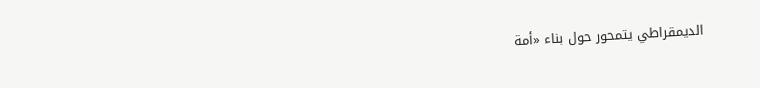الديمقراطي يتمحور حول بناء «أمة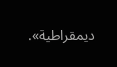ديمقراطية».